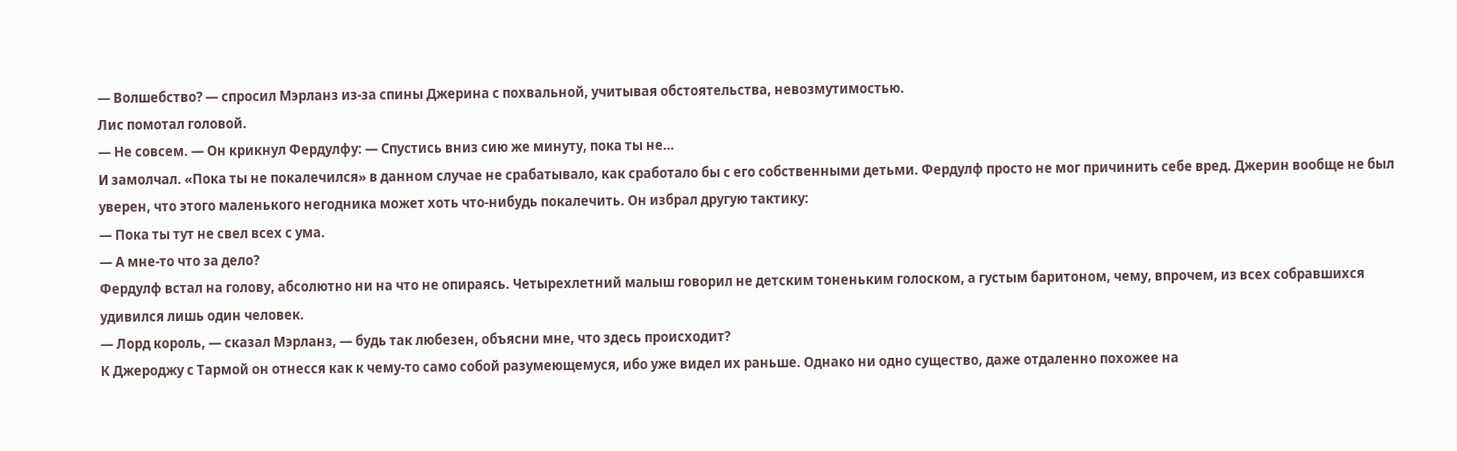— Волшебство? — спросил Мэрланз из-за спины Джерина с похвальной, учитывая обстоятельства, невозмутимостью.
Лис помотал головой.
— Не совсем. — Он крикнул Фердулфу: — Спустись вниз сию же минуту, пока ты не…
И замолчал. «Пока ты не покалечился» в данном случае не срабатывало, как сработало бы с его собственными детьми. Фердулф просто не мог причинить себе вред. Джерин вообще не был уверен, что этого маленького негодника может хоть что-нибудь покалечить. Он избрал другую тактику:
— Пока ты тут не свел всех с ума.
— А мне-то что за дело?
Фердулф встал на голову, абсолютно ни на что не опираясь. Четырехлетний малыш говорил не детским тоненьким голоском, а густым баритоном, чему, впрочем, из всех собравшихся удивился лишь один человек.
— Лорд король, — сказал Мэрланз, — будь так любезен, объясни мне, что здесь происходит?
К Джероджу с Тармой он отнесся как к чему-то само собой разумеющемуся, ибо уже видел их раньше. Однако ни одно существо, даже отдаленно похожее на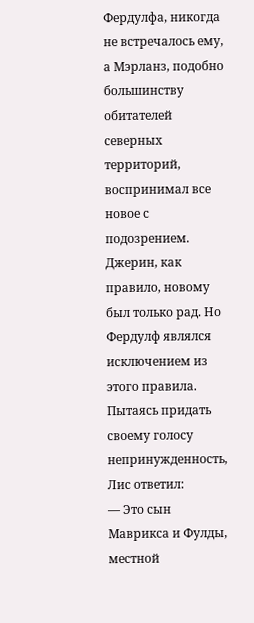Фердулфа, никогда не встречалось ему, а Мэрланз, подобно большинству обитателей северных территорий, воспринимал все новое с подозрением.
Джерин, как правило, новому был только рад. Но Фердулф являлся исключением из этого правила. Пытаясь придать своему голосу непринужденность, Лис ответил:
— Это сын Маврикса и Фулды, местной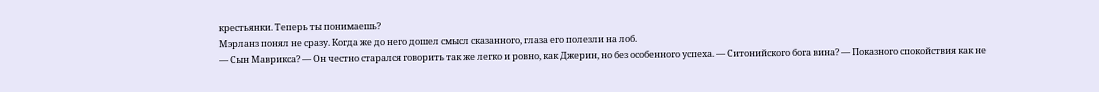крестьянки. Теперь ты понимаешь?
Мэрланз понял не сразу. Когда же до него дошел смысл сказанного, глаза его полезли на лоб.
— Сын Маврикса? — Он честно старался говорить так же легко и ровно, как Джерин, но без особенного успеха. — Ситонийского бога вина? — Показного спокойствия как не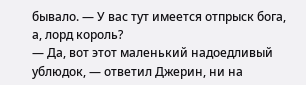бывало. — У вас тут имеется отпрыск бога, а, лорд король?
— Да, вот этот маленький надоедливый ублюдок, — ответил Джерин, ни на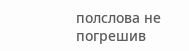полслова не погрешив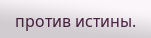против истины.